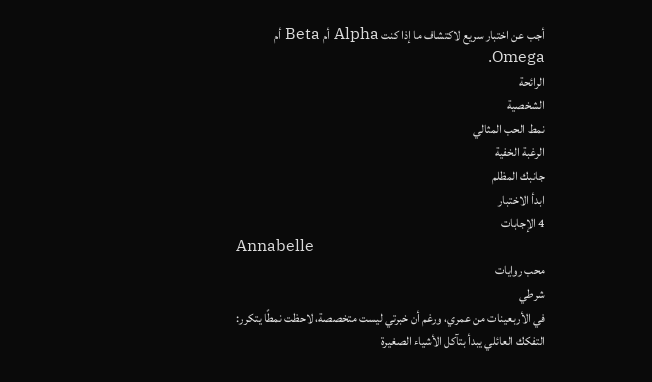أجب عن اختبار سريع لاكتشاف ما إذا كنت Alpha أم Beta أم Omega.
الرائحة
الشخصية
نمط الحب المثالي
الرغبة الخفية
جانبك المظلم
ابدأ الاختبار
4 الإجابات
Annabelle
محب روايات
شرطي
في الأربعينات من عمري، ورغم أن خبرتي ليست متخصصة، لاحظت نمطًا يتكرر: التفكك العائلي يبدأ بتآكل الأشياء الصغيرة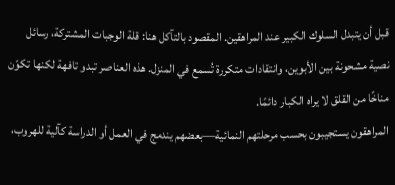قبل أن يتبدل السلوك الكبير عند المراهقين. المقصود بالتآكل هنا: قلة الوجبات المشتركة، رسائل نصية مشحونة بين الأبوين، وانتقادات متكررة تُسمع في المنزل. هذه العناصر تبدو تافهة لكنها تكوّن مناخًا من القلق لا يراه الكبار دائمًا.
المراهقون يستجيبون بحسب مرحلتهم النمائية—بعضهم يندمج في العمل أو الدراسة كآلية للهروب،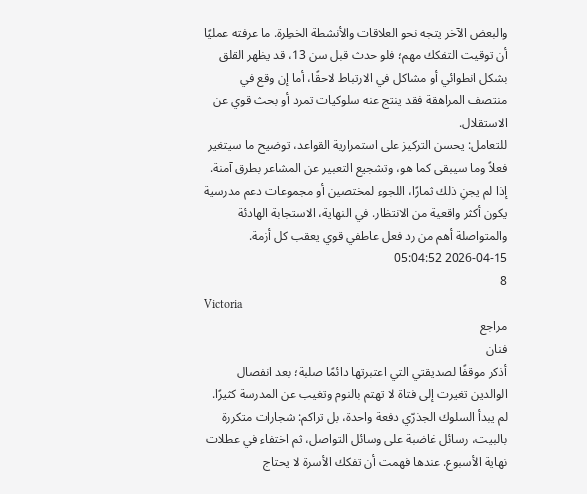والبعض الآخر يتجه نحو العلاقات والأنشطة الخطِرة. ما عرفته عمليًا أن توقيت التفكك مهم؛ فلو حدث قبل سن 13، قد يظهر القلق بشكل انطوائي أو مشاكل في الارتباط لاحقًا، أما إن وقع في منتصف المراهقة فقد ينتج عنه سلوكيات تمرد أو بحث قوي عن الاستقلال.
للتعامل: يحسن التركيز على استمرارية القواعد، توضيح ما سيتغير فعلاً وما سيبقى كما هو، وتشجيع التعبير عن المشاعر بطرق آمنة. إذا لم يجنِ ذلك ثمارًا، اللجوء لمختصين أو مجموعات دعم مدرسية يكون أكثر واقعية من الانتظار. في النهاية، الاستجابة الهادئة والمتواصلة أهم من رد فعل عاطفي قوي يعقب كل أزمة.
2026-04-15 05:04:52
8
Victoria
مراجع
فنان
أذكر موقفًا لصديقتي التي اعتبرتها دائمًا صلبة؛ بعد انفصال الوالدين تغيرت إلى فتاة لا تهتم بالنوم وتغيب عن المدرسة كثيرًا. لم يبدأ السلوك الجذرّي دفعة واحدة، بل تراكم: شجارات متكررة بالبيت، رسائل غاضبة على وسائل التواصل، ثم اختفاء في عطلات نهاية الأسبوع. عندها فهمت أن تفكك الأسرة لا يحتاج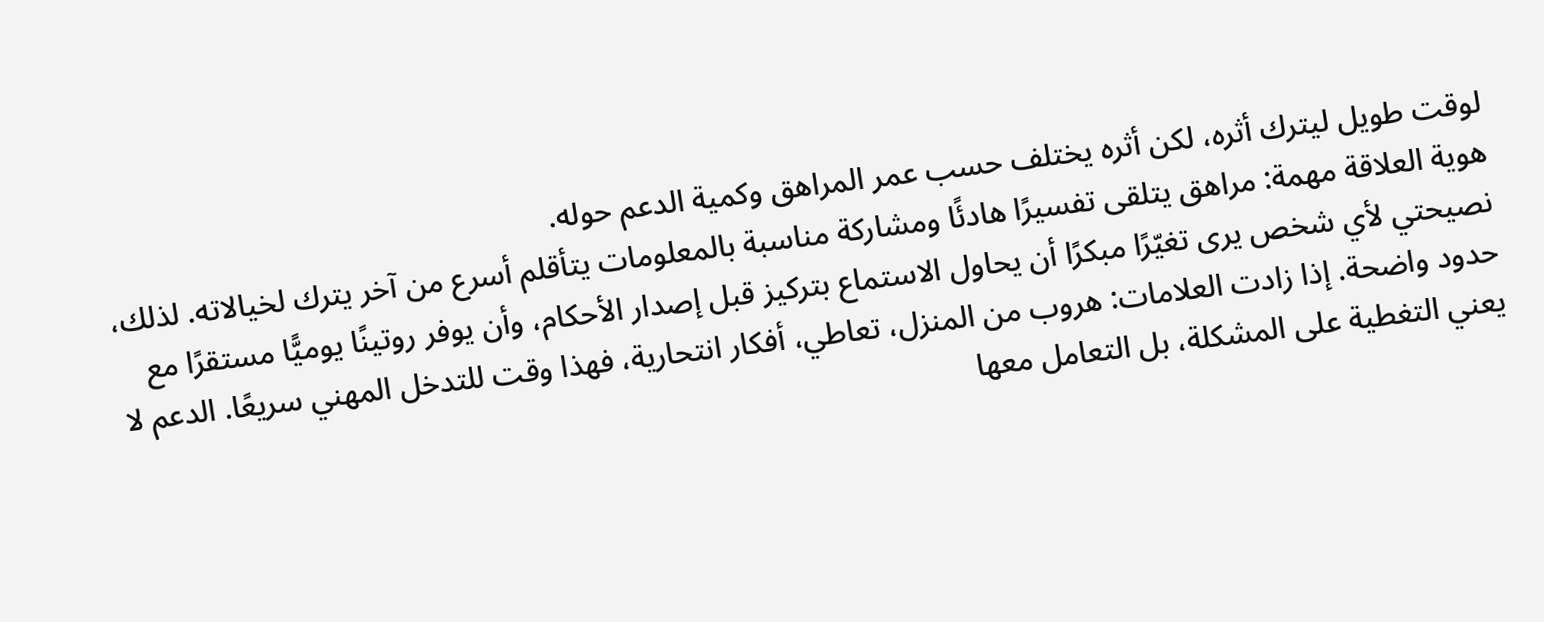لوقت طويل ليترك أثره، لكن أثره يختلف حسب عمر المراهق وكمية الدعم حوله.
هوية العلاقة مهمة: مراهق يتلقى تفسيرًا هادئًا ومشاركة مناسبة بالمعلومات يتأقلم أسرع من آخر يترك لخيالاته. لذلك، نصيحتي لأي شخص يرى تغيّرًا مبكرًا أن يحاول الاستماع بتركيز قبل إصدار الأحكام، وأن يوفر روتينًا يوميًّا مستقرًا مع حدود واضحة. إذا زادت العلامات: هروب من المنزل، تعاطي، أفكار انتحارية، فهذا وقت للتدخل المهني سريعًا. الدعم لا يعني التغطية على المشكلة، بل التعامل معها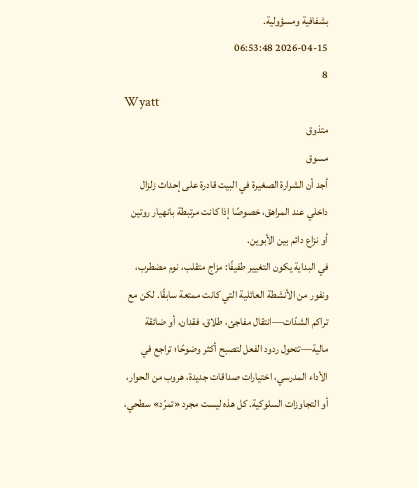بشفافية ومسؤولية.
2026-04-15 06:53:48
8
Wyatt
متذوق
مسوق
أجد أن الشرارة الصغيرة في البيت قادرة على إحداث زلزال داخلي عند المراهق، خصوصًا إذا كانت مرتبطة بانهيار روتين أو نزاع دائم بين الأبوين.
في البداية يكون التغيير طفيفًا: مزاج متقلب، نوم مضطرب، ونفور من الأنشطة العائلية التي كانت ممتعة سابقًا. لكن مع تراكم الشدّات—انتقال مفاجئ، طلاق، فقدان، أو ضائقة مالية—تتحول ردود الفعل لتصبح أكثر وضوحًا؛ تراجع في الأداء المدرسي، اختيارات صداقات جديدة، هروب من الحوار، أو التجاوزات السلوكية. كل هذه ليست مجرد «تمرّد» سطحي،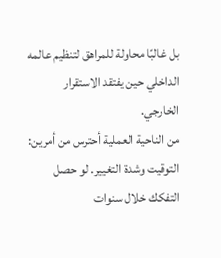بل غالبًا محاولة للمراهق لتنظيم عالمه الداخلي حين يفتقد الاستقرار الخارجي.
من الناحية العملية أحترس من أمرين: التوقيت وشدة التغيير. لو حصل التفكك خلال سنوات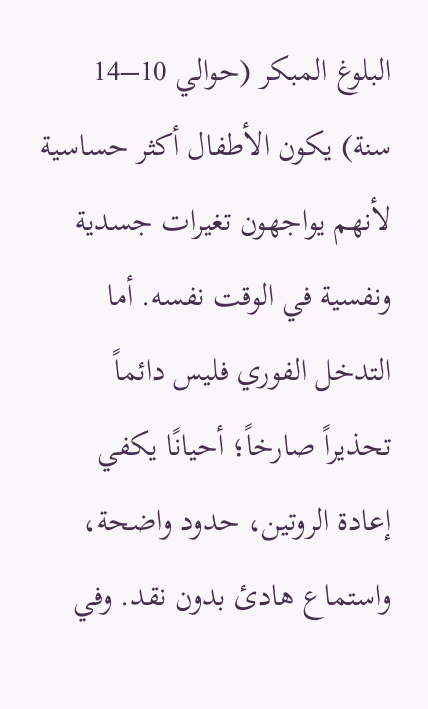البلوغ المبكر (حوالي 10–14 سنة) يكون الأطفال أكثر حساسية لأنهم يواجهون تغيرات جسدية ونفسية في الوقت نفسه. أما التدخل الفوري فليس دائماً تحذيراً صارخاً؛ أحيانًا يكفي إعادة الروتين، حدود واضحة، واستماع هادئ بدون نقد. وفي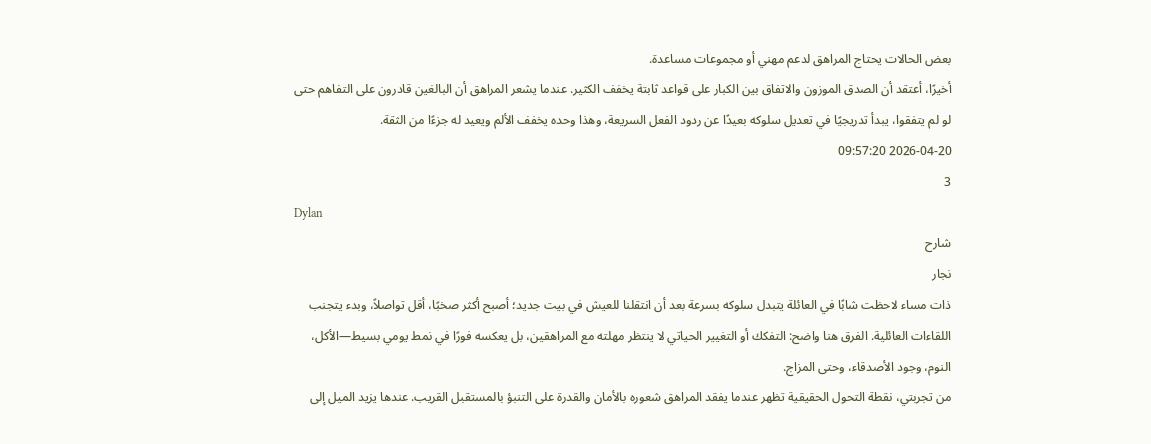بعض الحالات يحتاج المراهق لدعم مهني أو مجموعات مساعدة.
أخيرًا، أعتقد أن الصدق الموزون والاتفاق بين الكبار على قواعد ثابتة يخفف الكثير. عندما يشعر المراهق أن البالغين قادرون على التفاهم حتى لو لم يتفقوا، يبدأ تدريجيًا في تعديل سلوكه بعيدًا عن ردود الفعل السريعة، وهذا وحده يخفف الألم ويعيد له جزءًا من الثقة.
2026-04-20 09:57:20
3
Dylan
شارح
نجار
ذات مساء لاحظت شابًا في العائلة يتبدل سلوكه بسرعة بعد أن انتقلنا للعيش في بيت جديد؛ أصبح أكثر صخبًا، أقل تواصلاً، وبدء يتجنب اللقاءات العائلية. الفرق هنا واضح: التفكك أو التغيير الحياتي لا ينتظر مهلته مع المراهقين، بل يعكسه فورًا في نمط يومي بسيط—الأكل، النوم، وجود الأصدقاء، وحتى المزاج.
من تجربتي، نقطة التحول الحقيقية تظهر عندما يفقد المراهق شعوره بالأمان والقدرة على التنبؤ بالمستقبل القريب. عندها يزيد الميل إلى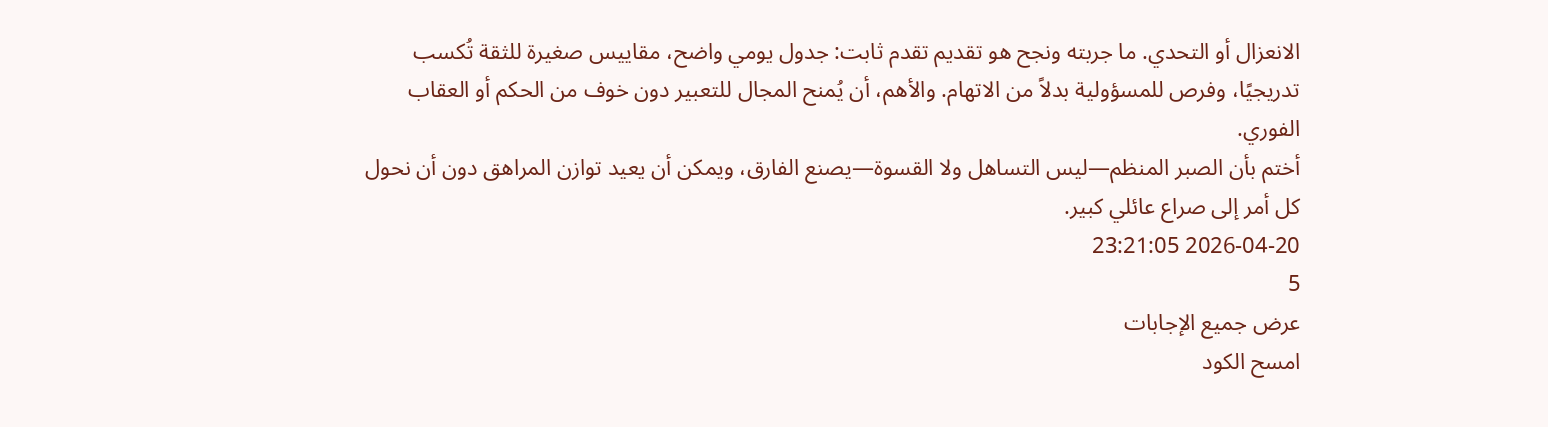الانعزال أو التحدي. ما جربته ونجح هو تقديم تقدم ثابت: جدول يومي واضح، مقاييس صغيرة للثقة تُكسب تدريجيًا، وفرص للمسؤولية بدلاً من الاتهام. والأهم، أن يُمنح المجال للتعبير دون خوف من الحكم أو العقاب الفوري.
أختم بأن الصبر المنظم—ليس التساهل ولا القسوة—يصنع الفارق، ويمكن أن يعيد توازن المراهق دون أن نحول كل أمر إلى صراع عائلي كبير.
2026-04-20 23:21:05
5
عرض جميع الإجابات
امسح الكود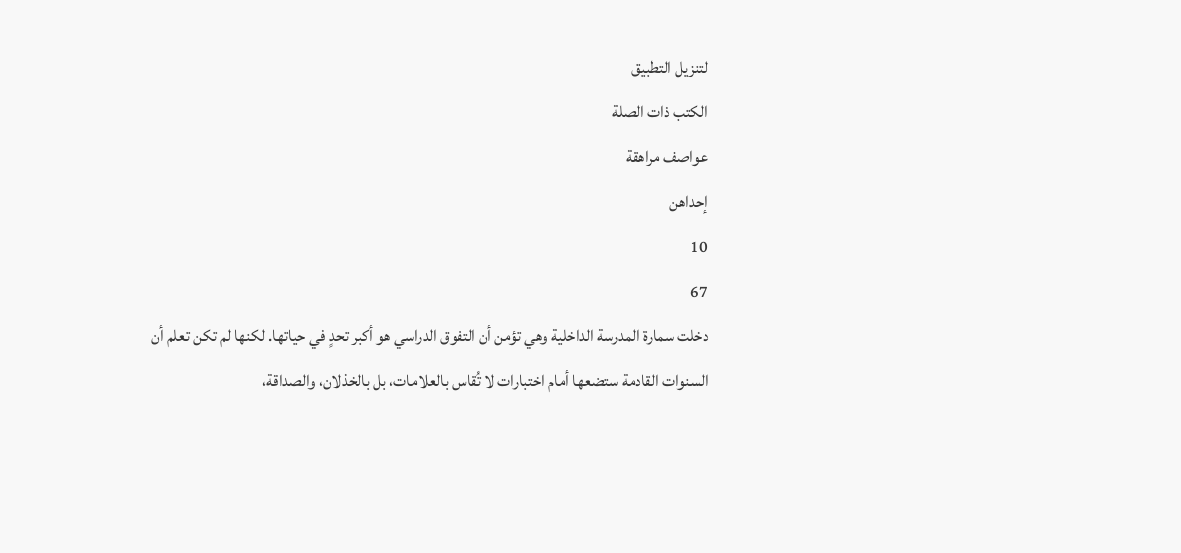لتنزيل التطبيق
الكتب ذات الصلة
عواصف مراهقة
إحداهن
10
67
دخلت سمارة المدرسة الداخلية وهي تؤمن أن التفوق الدراسي هو أكبر تحدٍ في حياتها. لكنها لم تكن تعلم أن السنوات القادمة ستضعها أمام اختبارات لا تُقاس بالعلامات، بل بالخذلان، والصداقة،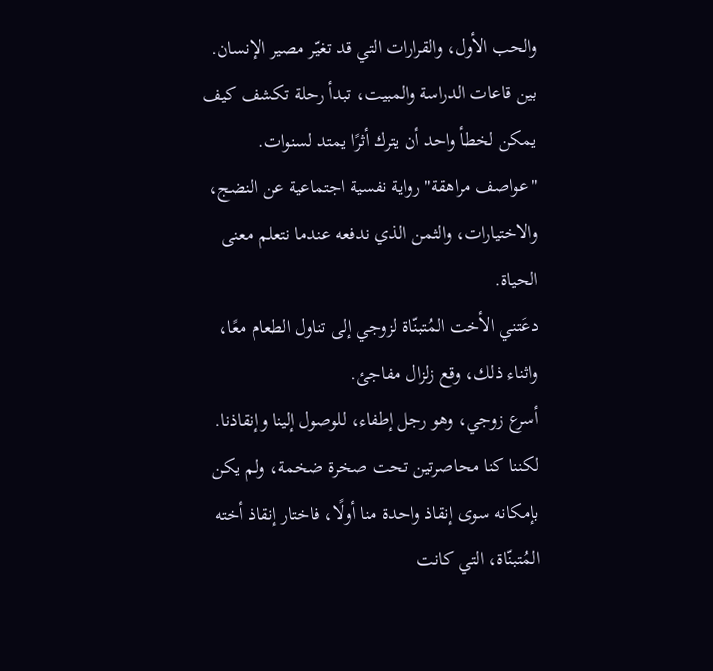والحب الأول، والقرارات التي قد تغيّر مصير الإنسان. بين قاعات الدراسة والمبيت، تبدأ رحلة تكشف كيف يمكن لخطأ واحد أن يترك أثرًا يمتد لسنوات. "عواصف مراهقة" رواية نفسية اجتماعية عن النضج، والاختيارات، والثمن الذي ندفعه عندما نتعلم معنى الحياة.
دعَتني الأخت المُتبنّاة لزوجي إلى تناول الطعام معًا، واثناء ذلك، وقع زلزال مفاجئ.
أسرع زوجي، وهو رجل إطفاء، للوصول إلينا وإنقاذنا.
لكننا كنا محاصرتين تحت صخرة ضخمة، ولم يكن بإمكانه سوى إنقاذ واحدة منا أولًا، فاختار إنقاذ أخته المُتبنّاة، التي كانت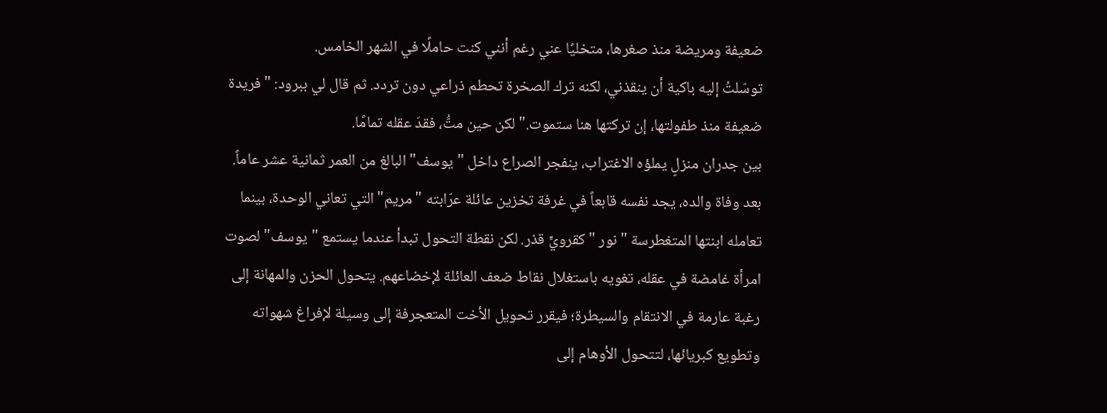ضعيفة ومريضة منذ صغرها، متخليًا عني رغم أنني كنت حاملًا في الشهر الخامس.
توسّلتُ إليه باكية أن ينقذني، لكنه ترك الصخرة تحطم ذراعي دون تردد. ثم قال لي ببرود: "فريدة ضعيفة منذ طفولتها، إن تركتها هنا ستموت." لكن حين متُّ، فقدَ عقله تمامًا.
بين جدران منزلٍ يملؤه الاغتراب، ينفجر الصراع داخل "يوسف" البالغ من العمر ثمانية عشر عاماً. بعد وفاة والده، يجد نفسه قابعاً في غرفة تخزين عائلة عرّابته "مريم" التي تعاني الوحدة، بينما تعامله ابنتها المتغطرسة "نور " كقرويٍّ قذر. لكن نقطة التحول تبدأ عندما يستمع "يوسف" لصوت امرأة غامضة في عقله، تغويه باستغلال نقاط ضعف العائلة لإخضاعهم. يتحول الحزن والمهانة إلى رغبة عارمة في الانتقام والسيطرة؛ فيقرر تحويل الأخت المتعجرفة إلى وسيلة لإفراغ شهواته وتطويع كبريائها، لتتحول الأوهام إلى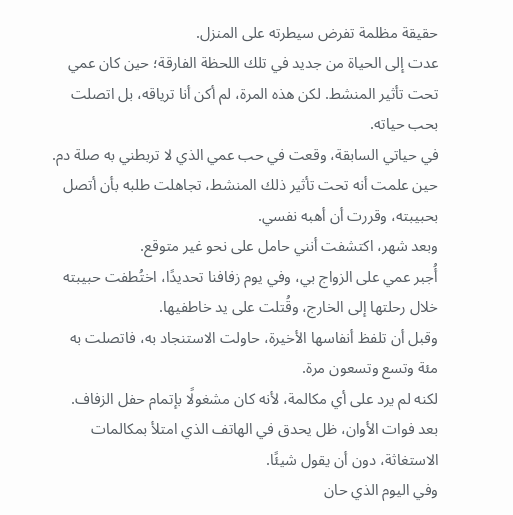حقيقة مظلمة تفرض سيطرته على المنزل.
عدت إلى الحياة من جديد في تلك اللحظة الفارقة؛ حين كان عمي تحت تأثير المنشط. لكن هذه المرة، لم أكن أنا ترياقه، بل اتصلت بحب حياته.
في حياتي السابقة، وقعت في حب عمي الذي لا تربطني به صلة دم.
حين علمت أنه تحت تأثير ذلك المنشط، تجاهلت طلبه بأن أتصل بحبيبته، وقررت أن أهبه نفسي.
وبعد شهر، اكتشفت أنني حامل على نحو غير متوقع.
أُجبر عمي على الزواج بي، وفي يوم زفافنا تحديدًا، اختُطفت حبيبته خلال رحلتها إلى الخارج، وقُتلت على يد خاطفيها.
وقبل أن تلفظ أنفاسها الأخيرة، حاولت الاستنجاد به، فاتصلت به مئة وتسع وتسعون مرة.
لكنه لم يرد على أي مكالمة، لأنه كان مشغولًا بإتمام حفل الزفاف.
بعد فوات الأوان، ظل يحدق في الهاتف الذي امتلأ بمكالمات الاستغاثة، دون أن يقول شيئًا.
وفي اليوم الذي حان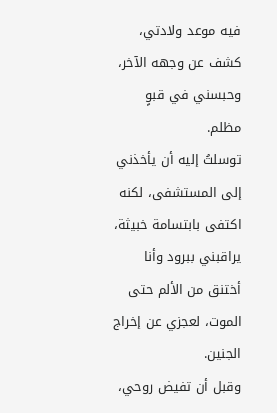فيه موعد ولادتي، كشف عن وجهه الآخر، وحبسني في قبوٍ مظلم.
توسلتُ إليه أن يأخذني إلى المستشفى، لكنه اكتفى بابتسامة خبيثة، يراقبني ببرود وأنا أختنق من الألم حتى الموت، لعجزي عن إخراج الجنين.
وقبل أن تفيض روحي،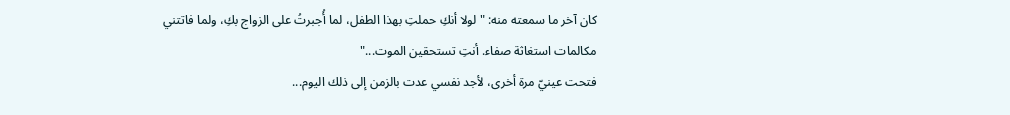كان آخر ما سمعته منه: "لولا أنكِ حملتِ بهذا الطفل، لما أُجبرتُ على الزواج بكِ، ولما فاتتني مكالمات استغاثة صفاء. أنتِ تستحقين الموت..."
فتحت عينيّ مرة أخرى، لأجد نفسي عدت بالزمن إلى ذلك اليوم...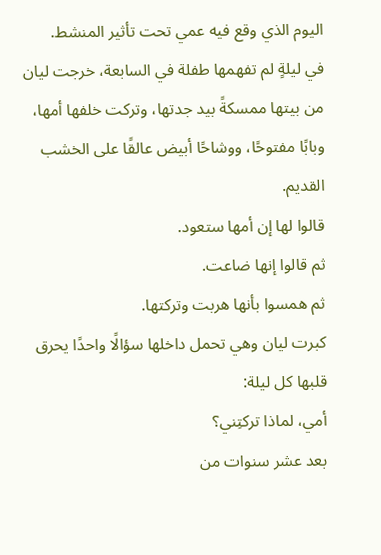اليوم الذي وقع فيه عمي تحت تأثير المنشط.
في ليلةٍ لم تفهمها طفلة في السابعة، خرجت ليان من بيتها ممسكةً بيد جدتها، وتركت خلفها أمها، وبابًا مفتوحًا، ووشاحًا أبيض عالقًا على الخشب القديم.
قالوا لها إن أمها ستعود.
ثم قالوا إنها ضاعت.
ثم همسوا بأنها هربت وتركتها.
كبرت ليان وهي تحمل داخلها سؤالًا واحدًا يحرق قلبها كل ليلة:
أمي، لماذا تركتِني؟
بعد عشر سنوات من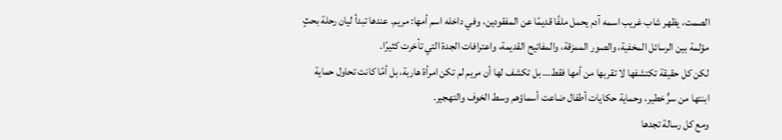الصمت، يظهر شاب غريب اسمه آدم يحمل ملفًا قديمًا عن المفقودين، وفي داخله اسم أمها: مريم. عندها تبدأ ليان رحلة بحثٍ مؤلمة بين الرسائل المخفية، والصور الممزقة، والمفاتيح القديمة، واعترافات الجدة التي تأخرت كثيرًا.
لكن كل حقيقة تكتشفها لا تقربها من أمها فقط… بل تكشف لها أن مريم لم تكن امرأة هاربة، بل أمًا كانت تحاول حماية ابنتها من سرٍّ خطير، وحماية حكايات أطفال ضاعت أسماؤهم وسط الخوف والتهجير.
ومع كل رسالة تجدها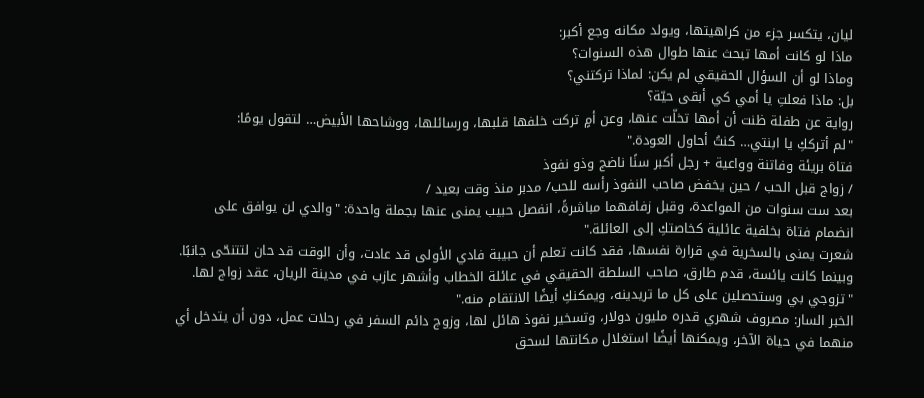ليان، يتكسر جزء من كراهيتها، ويولد مكانه وجع أكبر:
ماذا لو كانت أمها تبحث عنها طوال هذه السنوات؟
وماذا لو أن السؤال الحقيقي لم يكن: لماذا تركتني؟
بل: ماذا فعلتِ يا أمي كي أبقى حيّة؟
رواية عن طفلة ظنت أن أمها تخلّت عنها، وعن أمٍ تركت خلفها قلبها، ورسائلها، ووشاحها الأبيض… لتقول يومًا:
"لم أترككِ يا ابنتي… كنتُ أحاول العودة."
فتاة بريئة وفاتنة وواعية + رجل أكبر سنًا ناضج وذو نفوذ
/ زواج قبل الحب / حين يخفض صاحب النفوذ رأسه للحب/ مدبر منذ وقت بعيد /
بعد ست سنوات من المواعدة، وقبل زفافهما مباشرةً، انفصل حبيب يمنى عنها بجملة واحدة: "والدي لن يوافق على انضمام فتاة بخلفية عائلية كخاصتكِ إلى العائلة."
شعرت يمنى بالسخرية في قرارة نفسها، فقد كانت تعلم أن حبيبة فادي الأولى قد عادت، وأن الوقت قد حان لتتنحّى جانبًا.
وبينما كانت يائسة، قدم طارق، صاحب السلطة الحقيقي في عائلة الخطاب وأشهر عازب في مدينة الريان، عقد زواج لها.
"تزوجي بي وستحصلين على كل ما تريدينه، ويمكنكِ أيضًا الانتقام منه."
الخبر السار: مصروف شهري قدره مليون دولار، وتسخير نفوذ هائل لها، وزوج دائم السفر في رحلات عمل، دون أن يتدخل أي منهما في حياة الآخر، ويمكنها أيضًا استغلال مكانتها لسحق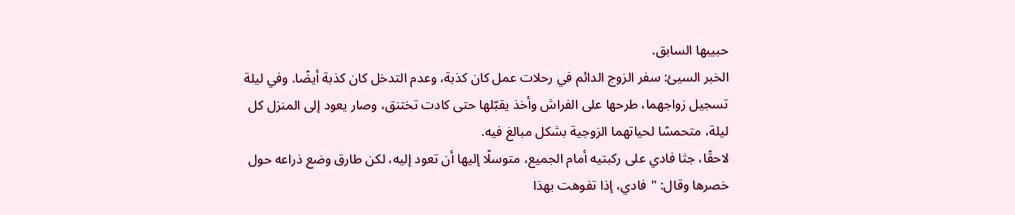حبيبها السابق.
الخبر السيئ: سفر الزوج الدائم في رحلات عمل كان كذبة، وعدم التدخل كان كذبة أيضًا. وفي ليلة تسجيل زواجهما، طرحها على الفراش وأخذ يقبّلها حتى كادت تختنق، وصار يعود إلى المنزل كل ليلة، متحمسًا لحياتهما الزوجية بشكل مبالغ فيه.
لاحقًا، جثا فادي على ركبتيه أمام الجميع، متوسلًا إليها أن تعود إليه، لكن طارق وضع ذراعه حول خصرها وقال: "فادي، إذا تفوهت بهذا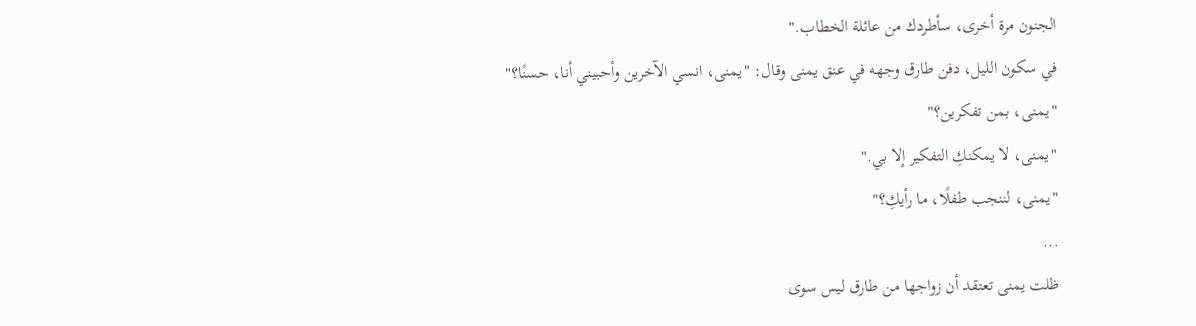الجنون مرة أخرى، سأطردك من عائلة الخطاب."
في سكون الليل، دفن طارق وجهه في عنق يمنى وقال: "يمنى، انسي الآخرين وأحبيني أنا، حسنًا؟"
"يمنى، بمن تفكرين؟"
"يمنى، لا يمكنكِ التفكير إلا بي."
"يمنى، لننجب طفلًا، ما رأيكِ؟"
...
ظلت يمنى تعتقد أن زواجها من طارق ليس سوى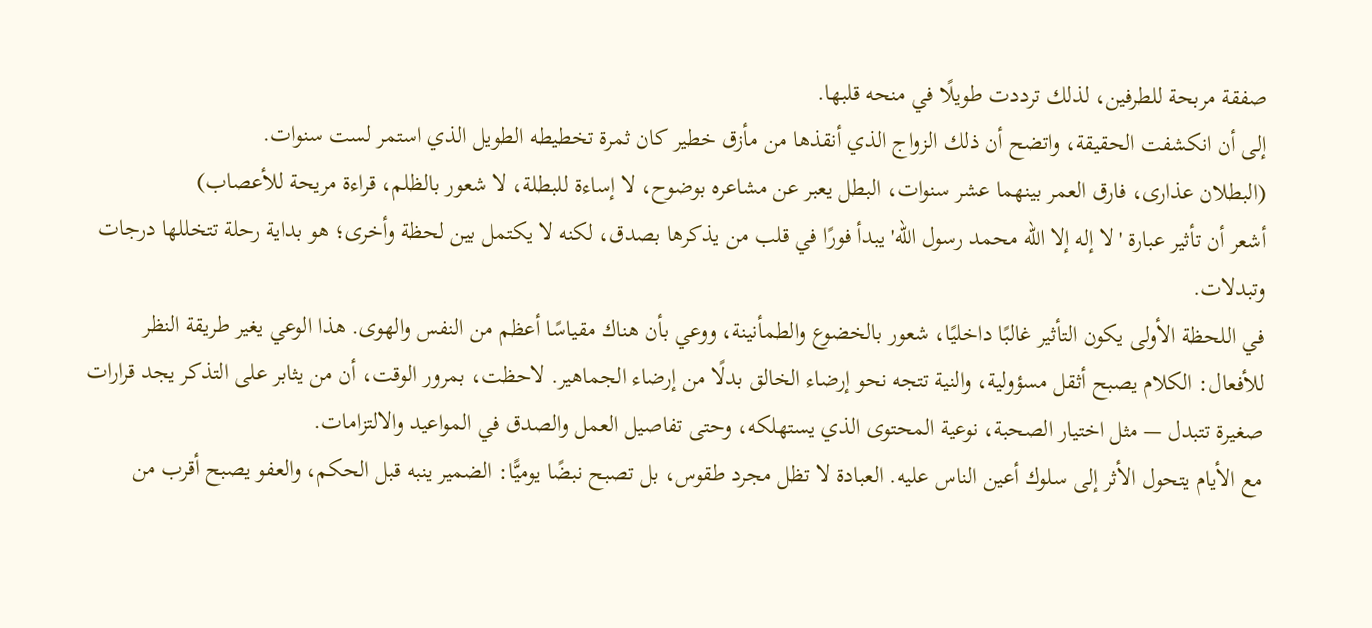صفقة مربحة للطرفين، لذلك ترددت طويلًا في منحه قلبها.
إلى أن انكشفت الحقيقة، واتضح أن ذلك الزواج الذي أنقذها من مأزق خطير كان ثمرة تخطيطه الطويل الذي استمر لست سنوات.
(البطلان عذارى، فارق العمر بينهما عشر سنوات، البطل يعبر عن مشاعره بوضوح، لا إساءة للبطلة، لا شعور بالظلم، قراءة مريحة للأعصاب)
أشعر أن تأثير عبارة 'لا إله إلا الله محمد رسول الله' يبدأ فورًا في قلب من يذكرها بصدق، لكنه لا يكتمل بين لحظة وأخرى؛ هو بداية رحلة تتخللها درجات وتبدلات.
في اللحظة الأولى يكون التأثير غالبًا داخليًا، شعور بالخضوع والطمأنينة، ووعي بأن هناك مقياسًا أعظم من النفس والهوى. هذا الوعي يغير طريقة النظر للأفعال: الكلام يصبح أثقل مسؤولية، والنية تتجه نحو إرضاء الخالق بدلًا من إرضاء الجماهير. لاحظت، بمرور الوقت، أن من يثابر على التذكر يجد قرارات صغيرة تتبدل — مثل اختيار الصحبة، نوعية المحتوى الذي يستهلكه، وحتى تفاصيل العمل والصدق في المواعيد والالتزامات.
مع الأيام يتحول الأثر إلى سلوك أعين الناس عليه. العبادة لا تظل مجرد طقوس، بل تصبح نبضًا يوميًّا: الضمير ينبه قبل الحكم، والعفو يصبح أقرب من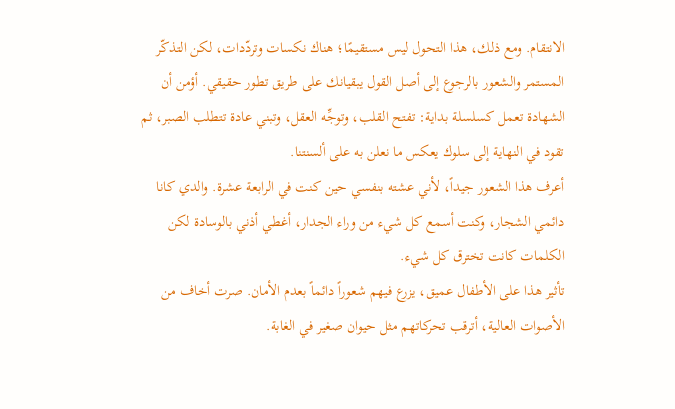الانتقام. ومع ذلك، هذا التحول ليس مستقيمًا؛ هناك نكسات وتردّدات، لكن التذكّر المستمر والشعور بالرجوع إلى أصل القول يبقيانك على طريق تطور حقيقي. أؤمن أن الشهادة تعمل كسلسلة بداية: تفتح القلب، وتوجِّه العقل، وتبني عادة تتطلب الصبر، ثم تقود في النهاية إلى سلوك يعكس ما نعلن به على ألسنتنا.
أعرف هذا الشعور جيداً، لأني عشته بنفسي حين كنت في الرابعة عشرة. والدي كانا دائمي الشجار، وكنت أسمع كل شيء من وراء الجدار، أغطي أذني بالوسادة لكن الكلمات كانت تخترق كل شيء.
تأثير هذا على الأطفال عميق، يزرع فيهم شعوراً دائماً بعدم الأمان. صرت أخاف من الأصوات العالية، أترقب تحركاتهم مثل حيوان صغير في الغابة.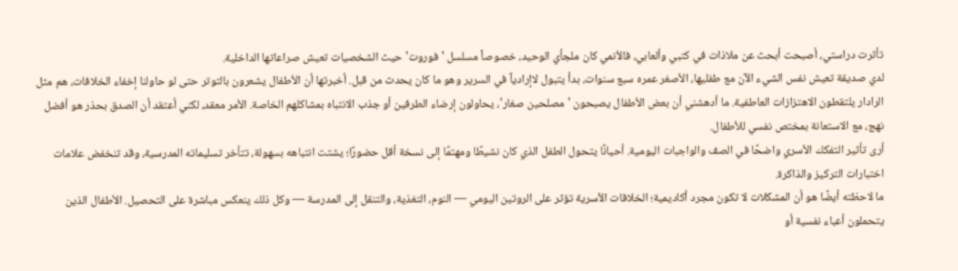تأثرت دراستي، أصبحت أبحث عن ملاذات في كتبي وألعابي، فالأنمي كان ملجأي الوحيد، خصوصاً مسلسل 'فوروت' حيث الشخصيات تعيش صراعاتها الداخلية.
لدي صديقة تعيش نفس الشيء الآن مع طفليها، الأصغر عمره سبع سنوات، بدأ يتبول لاإرادياً في السرير وهو ما كان يحدث من قبل. أخبرتها أن الأطفال يشعرون بالتوتر حتى لو حاولنا إخفاء الخلافات، هم مثل الرادار يلتقطون الاهتزازات العاطفية. ما أدهشني أن بعض الأطفال يصبحون 'مصلحين صغار'، يحاولون إرضاء الطرفين أو جذب الانتباه بمشاكلهم الخاصة. الأمر معقد، لكني أعتقد أن الصدق بحذر هو أفضل نهج، مع الاستعانة بمختص نفسي للأطفال.
أرى تأثير التفكك الأسري واضحًا في الصف والواجبات اليومية. أحيانًا يتحول الطفل الذي كان نشيطًا ومهتمًا إلى نسخة أقل حضورًا؛ يشتت انتباهه بسهولة، تتأخر تسليماته المدرسية، وقد تنخفض علامات اختبارات التركيز والذاكرة.
ما لاحظته أيضًا هو أن المشكلات لا تكون مجرد أكاديمية؛ الخلافات الأسرية تؤثر على الروتين اليومي — النوم، التغذية، والتنقل إلى المدرسة — وكل ذلك ينعكس مباشرة على التحصيل. الأطفال الذين يتحملون أعباء نفسية أو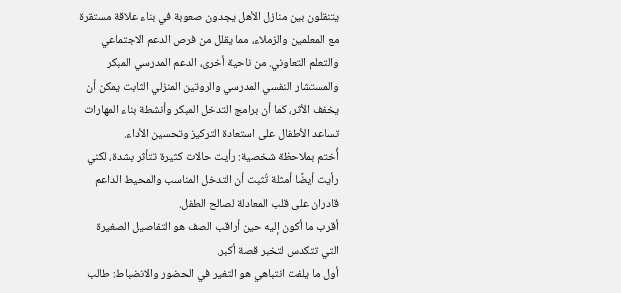يتنقلون بين منازل الأهل يجدون صعوبة في بناء علاقة مستقرة مع المعلمين والزملاء، مما يقلل من فرص الدعم الاجتماعي والتعلم التعاوني. من ناحية أخرى، الدعم المدرسي المبكر والمستشار النفسي المدرسي والروتين المنزلي الثابت يمكن أن يخفف الأثر، كما أن برامج التدخل المبكر وأنشطة بناء المهارات تساعد الأطفال على استعادة التركيز وتحسين الأداء.
أُختم بملاحظة شخصية: رأيت حالات كثيرة تتأثر بشدة، لكني رأيت أيضًا أمثلة تُثبت أن التدخل المناسب والمحيط الداعم قادران على قلب المعادلة لصالح الطفل.
أقرب ما أكون إليه حين أراقب الصف هو التفاصيل الصغيرة التي تتكدس لتخبر قصة أكبر.
أول ما يلفت انتباهي هو التغير في الحضور والانضباط: طالب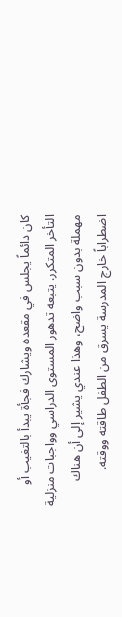كان دائماً يجلس في مقعده ويشارك فجأة يبدأ بالتغيب أو التأخر المتكرر. يتبعه تدهور المستوى الدراسي وواجبات منزلية مهملة بدون سبب واضح، وهذا عندي يشير إلى أن هناك اضطراباً خارج المدرسة يسرق من الطفل طاقته ووقته.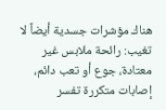هناك مؤشرات جسدية أيضاً لا تغيب: رائحة ملابس غير معتادة، جوع أو تعب دائم، إصابات متكررة تفسر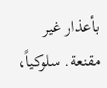بأعذار غير مقنعة. سلوكياً،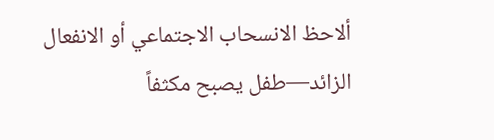ألاحظ الانسحاب الاجتماعي أو الانفعال الزائد—طفل يصبح مكثفاً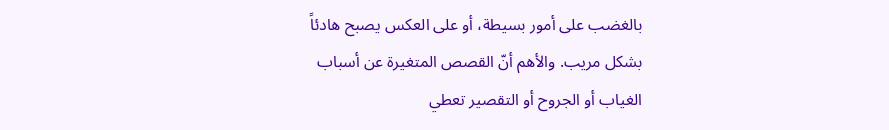بالغضب على أمور بسيطة، أو على العكس يصبح هادئاً بشكل مريب. والأهم أنّ القصص المتغيرة عن أسباب الغياب أو الجروح أو التقصير تعطي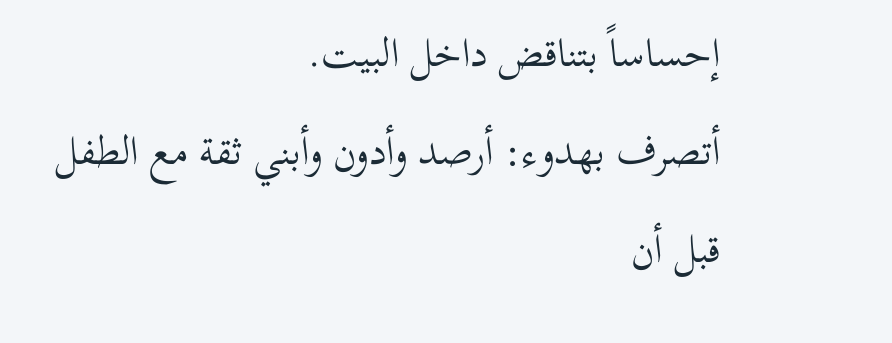إحساساً بتناقض داخل البيت.
أتصرف بهدوء: أرصد وأدون وأبني ثقة مع الطفل قبل أن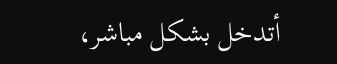أتدخل بشكل مباشر،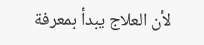لأن العلاج يبدأ بمعرفة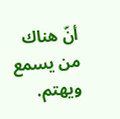أنّ هناك من يسمع ويهتم.